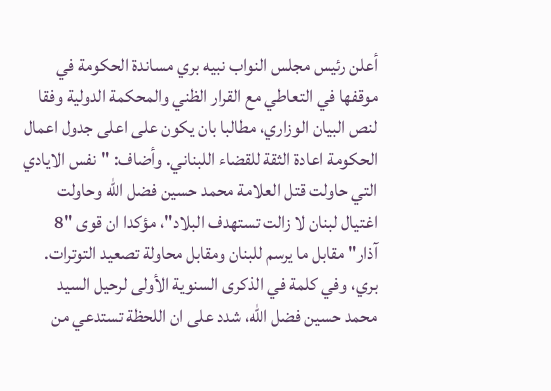أعلن رئيس مجلس النواب نبيه بري مساندة الحكومة في موقفها في التعاطي مع القرار الظني والمحكمة الدولية وفقا لنص البيان الوزاري، مطالبا بان يكون على اعلى جدول اعمال الحكومة اعادة الثقة للقضاء اللبناني. وأضاف: "نفس الايادي التي حاولت قتل العلامة محمد حسين فضل الله وحاولت اغتيال لبنان لا زالت تستهدف البلاد"، مؤكدا ان قوى "8 آذار" مقابل ما يرسم للبنان ومقابل محاولة تصعيد التوترات.
بري، وفي كلمة في الذكرى السنوية الأولى لرحيل السيد محمد حسين فضل الله، شدد على ان اللحظة تستدعي من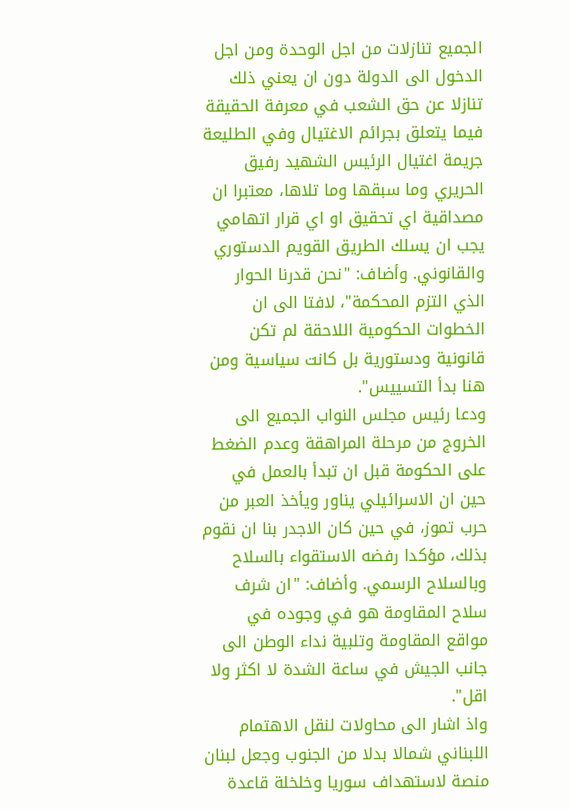الجميع تنازلات من اجل الوحدة ومن اجل الدخول الى الدولة دون ان يعني ذلك تنازلا عن حق الشعب في معرفة الحقيقة فيما يتعلق بجرائم الاغتيال وفي الطليعة جريمة اغتيال الرئيس الشهيد رفيق الحريري وما سبقها وما تلاها، معتبرا ان مصداقية اي تحقيق او اي قرار اتهامي يجب ان يسلك الطريق القويم الدستوري والقانوني. وأضاف: "نحن قدرنا الحوار الذي التزم المحكمة"، لافتا الى ان الخطوات الحكومية اللاحقة لم تكن قانونية ودستورية بل كانت سياسية ومن هنا بدأ التسييس".
ودعا رئيس مجلس النواب الجميع الى الخروج من مرحلة المراهقة وعدم الضغط على الحكومة قبل ان تبدأ بالعمل في حين ان الاسرائيلي يناور ويأخذ العبر من حرب تموز، في حين كان الاجدر بنا ان نقوم بذلك، مؤكدا رفضه الاستقواء بالسلاح وبالسلاح الرسمي. وأضاف: "ان شرف سلاح المقاومة هو في وجوده في مواقع المقاومة وتلبية نداء الوطن الى جانب الجيش في ساعة الشدة لا اكثر ولا اقل".
واذ اشار الى محاولات لنقل الاهتمام اللبناني شمالا بدلا من الجنوب وجعل لبنان منصة لاستهداف سوريا وخلخلة قاعدة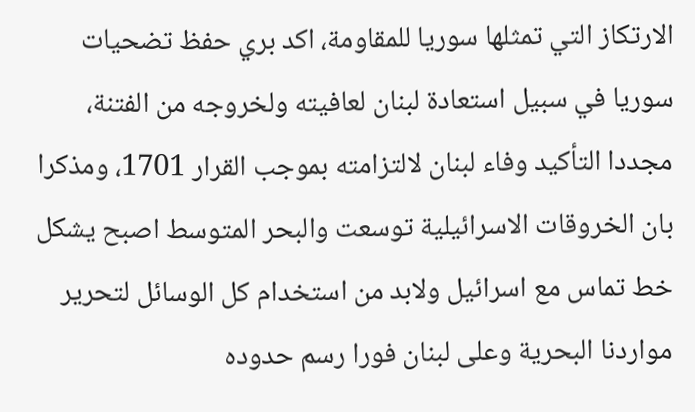الارتكاز التي تمثلها سوريا للمقاومة، اكد بري حفظ تضحيات سوريا في سبيل استعادة لبنان لعافيته ولخروجه من الفتنة، مجددا التأكيد وفاء لبنان لالتزامته بموجب القرار 1701، ومذكرا بان الخروقات الاسرائيلية توسعت والبحر المتوسط اصبح يشكل خط تماس مع اسرائيل ولابد من استخدام كل الوسائل لتحرير مواردنا البحرية وعلى لبنان فورا رسم حدوده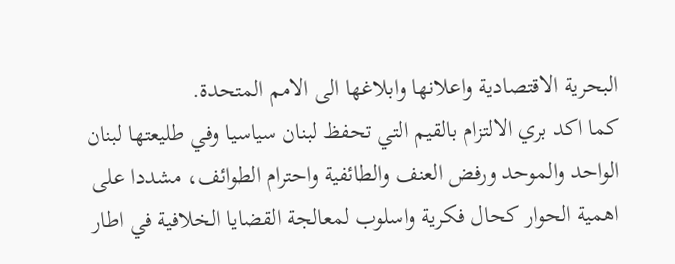البحرية الاقتصادية واعلانها وابلاغها الى الامم المتحدة.
كما اكد بري الالتزام بالقيم التي تحفظ لبنان سياسيا وفي طليعتها لبنان الواحد والموحد ورفض العنف والطائفية واحترام الطوائف، مشددا على اهمية الحوار كحال فكرية واسلوب لمعالجة القضايا الخلافية في اطار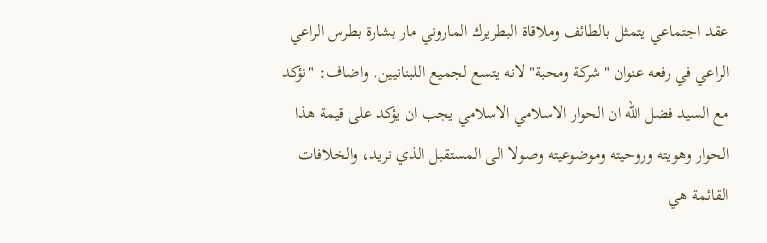عقد اجتماعي يتمثل بالطائف وملاقاة البطريرك الماروني مار بشارة بطرس الراعي الراعي في رفعه عنوان "شركة ومحبة" لانه يتسع لجميع اللبنانيين. واضاف: "نؤكد مع السيد فضل الله ان الحوار الاسلامي الاسلامي يجب ان يؤكد على قيمة هذا الحوار وهويته وروحيته وموضوعيته وصولا الى المستقبل الذي نريد، والخلافات القائمة هي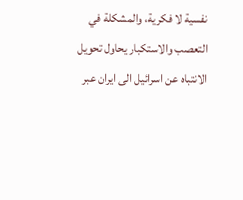نفسية لا فكرية، والمشكلة في التعصب والاستكبار يحاول تحويل الانتباه عن اسرائيل الى ايران عبر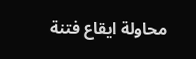محاولة ايقاع فتنة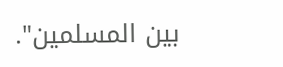بين المسلمين".